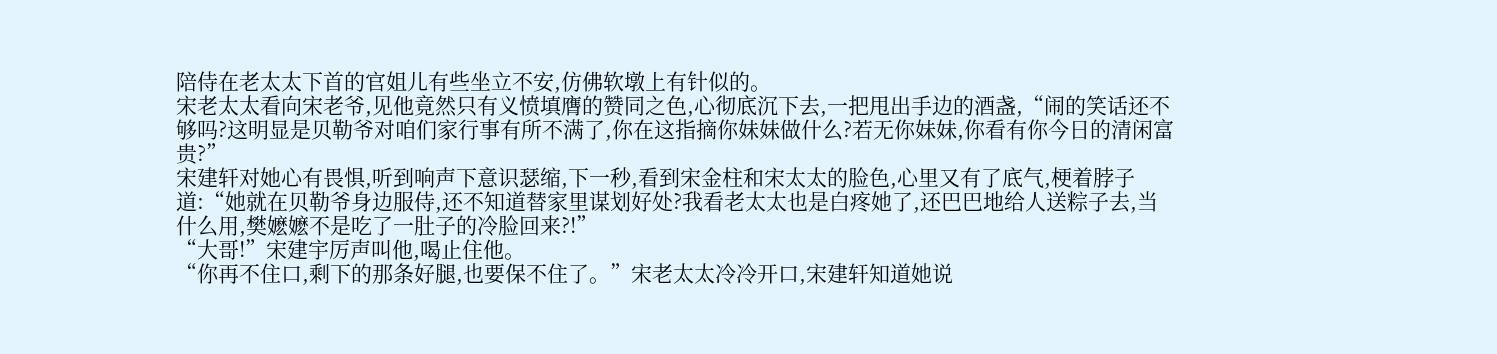陪侍在老太太下首的官姐儿有些坐立不安,仿佛软墩上有针似的。
宋老太太看向宋老爷,见他竟然只有义愤填膺的赞同之色,心彻底沉下去,一把甩出手边的酒盏,“闹的笑话还不够吗?这明显是贝勒爷对咱们家行事有所不满了,你在这指摘你妹妹做什么?若无你妹妹,你看有你今日的清闲富贵?”
宋建轩对她心有畏惧,听到响声下意识瑟缩,下一秒,看到宋金柱和宋太太的脸色,心里又有了底气,梗着脖子道:“她就在贝勒爷身边服侍,还不知道替家里谋划好处?我看老太太也是白疼她了,还巴巴地给人送粽子去,当什么用,樊嬷嬷不是吃了一肚子的冷脸回来?!”
“大哥!”宋建宇厉声叫他,喝止住他。
“你再不住口,剩下的那条好腿,也要保不住了。”宋老太太冷冷开口,宋建轩知道她说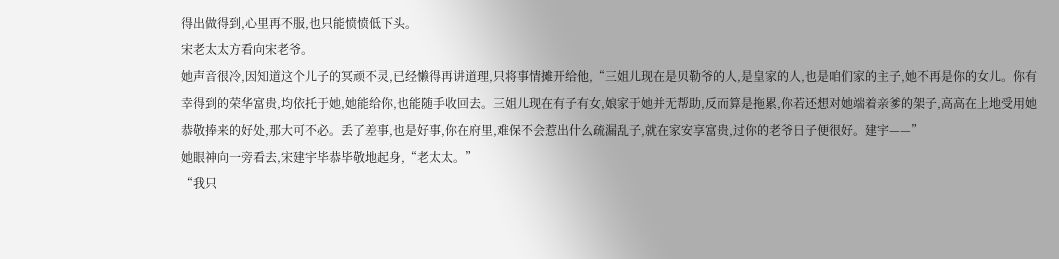得出做得到,心里再不服,也只能愤愤低下头。
宋老太太方看向宋老爷。
她声音很冷,因知道这个儿子的冥顽不灵,已经懒得再讲道理,只将事情摊开给他,“三姐儿现在是贝勒爷的人,是皇家的人,也是咱们家的主子,她不再是你的女儿。你有幸得到的荣华富贵,均依托于她,她能给你,也能随手收回去。三姐儿现在有子有女,娘家于她并无帮助,反而算是拖累,你若还想对她端着亲爹的架子,高高在上地受用她恭敬捧来的好处,那大可不必。丢了差事,也是好事,你在府里,难保不会惹出什么疏漏乱子,就在家安享富贵,过你的老爷日子便很好。建宇——”
她眼神向一旁看去,宋建宇毕恭毕敬地起身,“老太太。”
“我只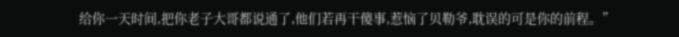给你一天时间,把你老子大哥都说通了,他们若再干傻事,惹恼了贝勒爷,耽误的可是你的前程。”